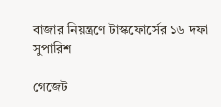বাজার নিয়ন্ত্রণে টাস্কফোর্সের ১৬ দফা সুপারিশ

গেজেট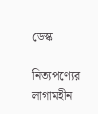ডেস্ক

নিত্যপণ্যের লাগামহীন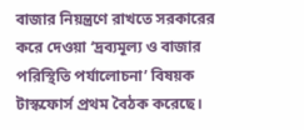বাজার নিয়ন্ত্রণে রাখতে সরকারের করে দেওয়া ‘দ্রব্যমূল্য ও বাজার পরিস্থিতি পর্যালোচনা’ বিষয়ক টাস্কফোর্স প্রথম বৈঠক করেছে।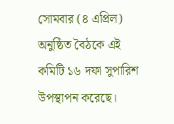সোমবার (৪ এপ্রিল) অনুষ্ঠিত বৈঠকে এই কমিটি ১৬ দফা সুপারিশ উপস্থাপন করেছে।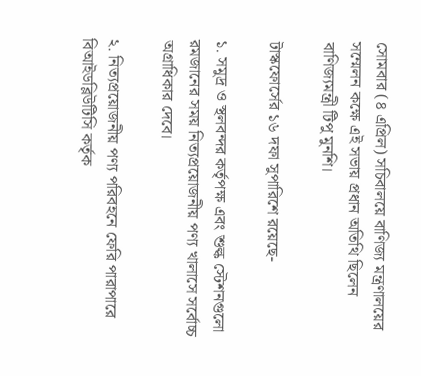সোমবার (৪ এপ্রিল) সচিবালয়ে বাণিজ্য মন্ত্রণালয়ের সম্মেলন কক্ষে এই সভায় প্রধান অতিথি ছিলেন বাণিজ্যমন্ত্রী টিপু মুনশি।

টাস্কফোর্সের ১৬ দফা সুপারিশে রয়েছে-

১. সমুদ্র ও স্থলবন্দর কর্তৃপক্ষ এবং শুল্ক স্টেশনগুলো রমজানের সময় নিত্যপ্রয়োজনীয় পণ্য খালাসে সর্বোচ্চ অগ্রাধিকার দেবে।

২. নিত্যপ্রয়োজনীয় পণ্য পরিবহনে ফেরি পারাপারে বিআইডব্লিউটিসি কর্তৃক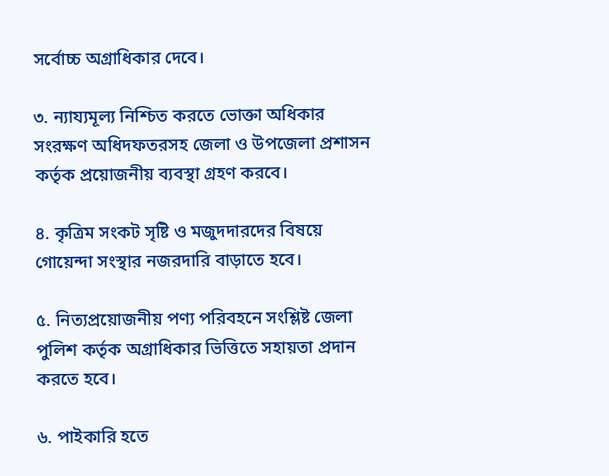সর্বোচ্চ অগ্রাধিকার দেবে।

৩. ন্যায্যমূল্য নিশ্চিত করতে ভোক্তা অধিকার সংরক্ষণ অধিদফতরসহ জেলা ও উপজেলা প্রশাসন কর্তৃক প্রয়োজনীয় ব্যবস্থা গ্রহণ করবে।

৪. কৃত্রিম সংকট সৃষ্টি ও মজুদদারদের বিষয়ে গোয়েন্দা সংস্থার নজরদারি বাড়াতে হবে।

৫. নিত্যপ্রয়োজনীয় পণ্য পরিবহনে সংশ্লিষ্ট জেলা পুলিশ কর্তৃক অগ্রাধিকার ভিত্তিতে সহায়তা প্রদান করতে হবে।

৬. পাইকারি হতে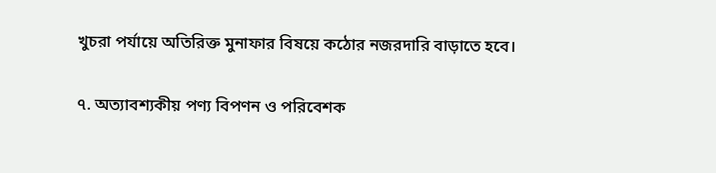খুচরা পর্যায়ে অতিরিক্ত মুনাফার বিষয়ে কঠোর নজরদারি বাড়াতে হবে।

৭. অত্যাবশ্যকীয় পণ্য বিপণন ও পরিবেশক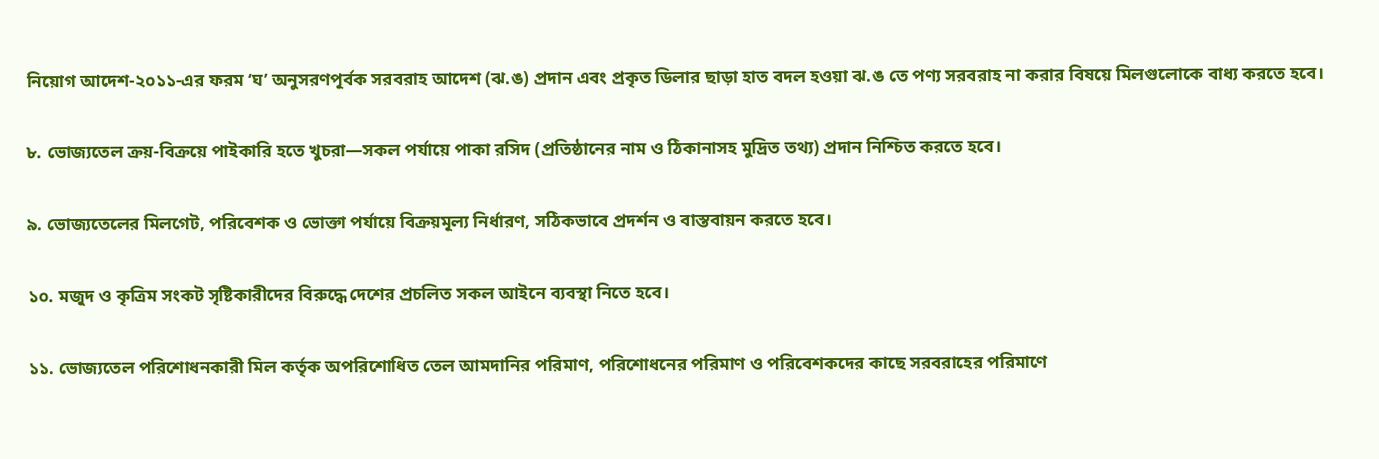নিয়োগ আদেশ-২০১১-এর ফরম ‘ঘ’ অনুসরণপূর্বক সরবরাহ আদেশ (ঝ.ঙ) প্রদান এবং প্রকৃত ডিলার ছাড়া হাত বদল হওয়া ঝ.ঙ তে পণ্য সরবরাহ না করার বিষয়ে মিলগুলোকে বাধ্য করতে হবে।

৮. ভোজ্যতেল ক্রয়-বিক্রয়ে পাইকারি হতে খুচরা—সকল পর্যায়ে পাকা রসিদ (প্রতিষ্ঠানের নাম ও ঠিকানাসহ মুদ্রিত তথ্য) প্রদান নিশ্চিত করতে হবে।

৯. ভোজ্যতেলের মিলগেট, পরিবেশক ও ভোক্তা পর্যায়ে বিক্রয়মূল্য নির্ধারণ, সঠিকভাবে প্রদর্শন ও বাস্তবায়ন করতে হবে।

১০. মজুদ ও কৃত্রিম সংকট সৃষ্টিকারীদের বিরুদ্ধে দেশের প্রচলিত সকল আইনে ব্যবস্থা নিতে হবে।

১১. ভোজ্যতেল পরিশোধনকারী মিল কর্তৃক অপরিশোধিত তেল আমদানির পরিমাণ, পরিশোধনের পরিমাণ ও পরিবেশকদের কাছে সরবরাহের পরিমাণে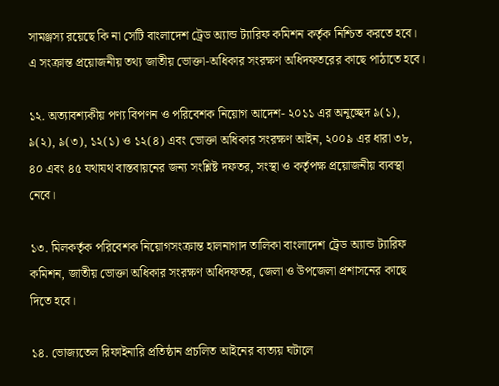সামঞ্জস্য রয়েছে কি না সেটি বাংলাদেশ ট্রেড অ্যান্ড ট্যারিফ কমিশন কর্তৃক নিশ্চিত করতে হবে। এ সংক্রান্ত প্রয়োজনীয় তথ্য জাতীয় ভোক্তা-অধিকার সংরক্ষণ অধিদফতরের কাছে পাঠাতে হবে।

১২. অত্যাবশ্যকীয় পণ্য বিপণন ও পরিবেশক নিয়োগ আদেশ- ২০১১ এর অনুচ্ছেদ ৯(১), ৯(২), ৯(৩), ১২(১) ও ১২(৪) এবং ভোক্তা অধিকার সংরক্ষণ আইন, ২০০৯ এর ধারা ৩৮, ৪০ এবং ৪৫ যথাযথ বাস্তবায়নের জন্য সংশ্লিষ্ট দফতর, সংস্থা ও কর্তৃপক্ষ প্রয়োজনীয় ব্যবস্থা নেবে।

১৩. মিলকর্তৃক পরিবেশক নিয়োগসংক্রান্ত হালনাগাদ তালিকা বাংলাদেশ ট্রেড অ্যান্ড ট্যারিফ কমিশন, জাতীয় ভোক্তা অধিকার সংরক্ষণ অধিদফতর, জেলা ও উপজেলা প্রশাসনের কাছে দিতে হবে।

১৪. ভোজ্যতেল রিফাইনারি প্রতিষ্ঠান প্রচলিত আইনের ব্যত্যয় ঘটালে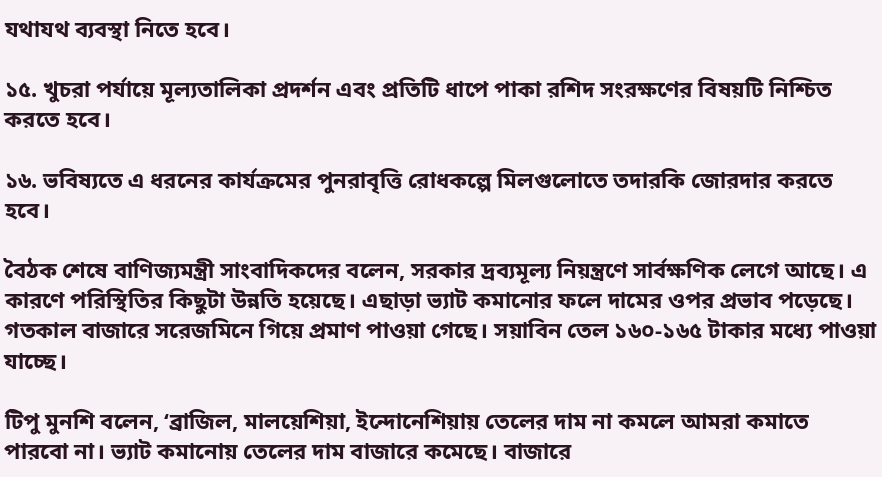যথাযথ ব্যবস্থা নিতে হবে।

১৫. খুচরা পর্যায়ে মূল্যতালিকা প্রদর্শন এবং প্রতিটি ধাপে পাকা রশিদ সংরক্ষণের বিষয়টি নিশ্চিত করতে হবে।

১৬. ভবিষ্যতে এ ধরনের কার্যক্রমের পুনরাবৃত্তি রোধকল্পে মিলগুলোতে তদারকি জোরদার করতে হবে।

বৈঠক শেষে বাণিজ্যমন্ত্রী সাংবাদিকদের বলেন, সরকার দ্রব্যমূল্য নিয়ন্ত্রণে সার্বক্ষণিক লেগে আছে। এ কারণে পরিস্থিতির কিছুটা উন্নতি হয়েছে। এছাড়া ভ্যাট কমানোর ফলে দামের ওপর প্রভাব পড়েছে। গতকাল বাজারে সরেজমিনে গিয়ে প্রমাণ পাওয়া গেছে। সয়াবিন তেল ১৬০-১৬৫ টাকার মধ্যে পাওয়া যাচ্ছে।

টিপু মুনশি বলেন, ‘ব্রাজিল, মালয়েশিয়া, ইন্দোনেশিয়ায় তেলের দাম না কমলে আমরা কমাতে পারবো না। ভ্যাট কমানোয় তেলের দাম বাজারে কমেছে। বাজারে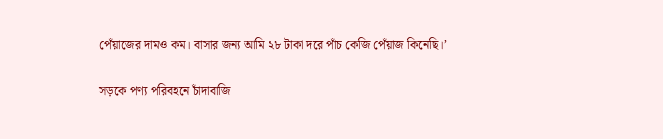পেঁয়াজের দামও কম। বাসার জন্য আমি ২৮ টাকা দরে পাঁচ কেজি পেঁয়াজ কিনেছি।’

সড়কে পণ্য পরিবহনে চাঁদাবাজি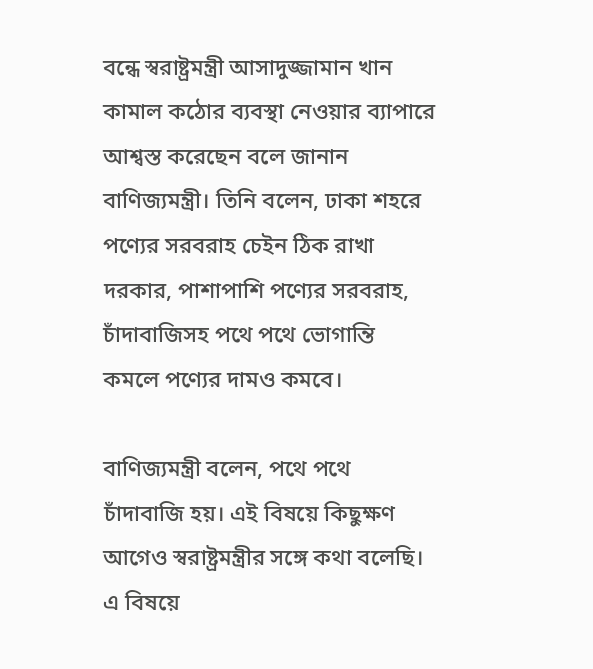বন্ধে স্বরাষ্ট্রমন্ত্রী আসাদুজ্জামান খান কামাল কঠোর ব্যবস্থা নেওয়ার ব্যাপারে আশ্বস্ত করেছেন বলে জানান বাণিজ্যমন্ত্রী। তিনি বলেন, ঢাকা শহরে পণ্যের সরবরাহ চেইন ঠিক রাখা দরকার, পাশাপাশি পণ্যের সরবরাহ, চাঁদাবাজিসহ পথে পথে ভোগান্তি কমলে পণ্যের দামও কমবে।

বাণিজ্যমন্ত্রী বলেন, পথে পথে চাঁদাবাজি হয়। এই বিষয়ে কিছুক্ষণ আগেও স্বরাষ্ট্রমন্ত্রীর সঙ্গে কথা বলেছি। এ বিষয়ে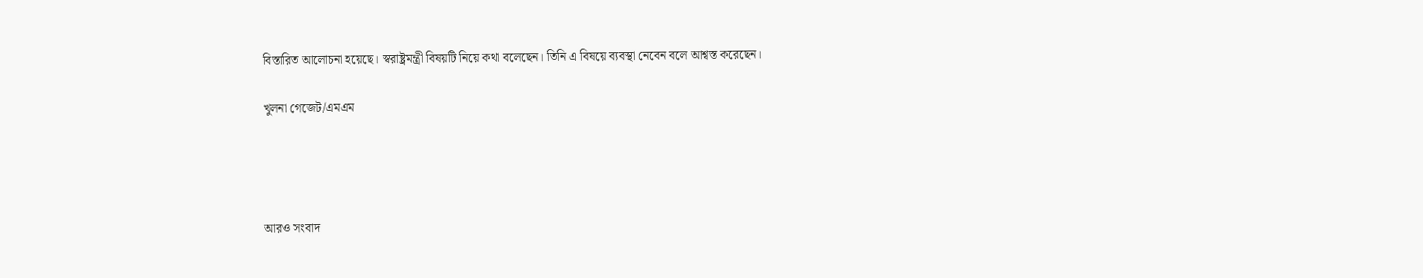বিস্তারিত আলোচনা হয়েছে। স্বরাষ্ট্রমন্ত্রী বিষয়টি নিয়ে কথা বলেছেন। তিনি এ বিষয়ে ব্যবস্থা নেবেন বলে আশ্বস্ত করেছেন।

খুলনা গেজেট/এমএম




আরও সংবাদ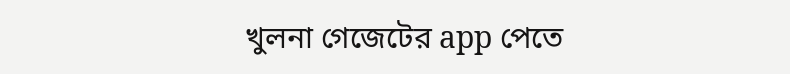খুলনা গেজেটের app পেতে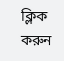ক্লিক করুন